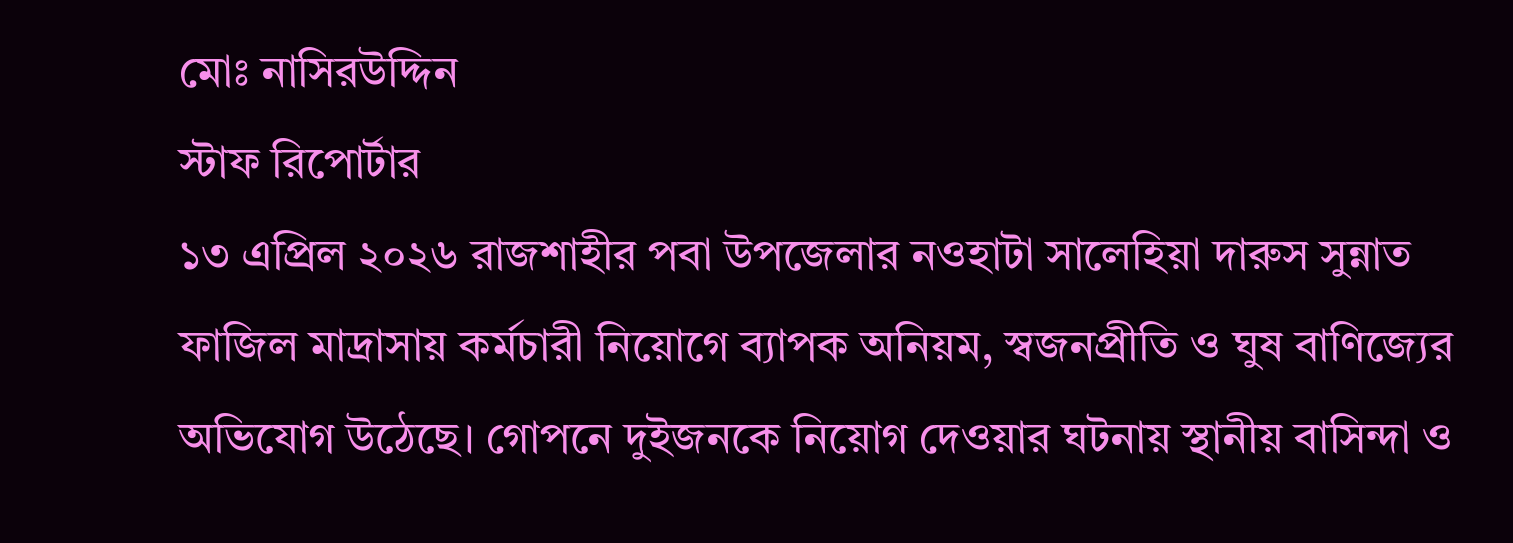মোঃ নাসিরউদ্দিন
স্টাফ রিপোর্টার
১৩ এপ্রিল ২০২৬ রাজশাহীর পবা উপজেলার নওহাটা সালেহিয়া দারুস সুন্নাত ফাজিল মাদ্রাসায় কর্মচারী নিয়োগে ব্যাপক অনিয়ম, স্বজনপ্রীতি ও ঘুষ বাণিজ্যের অভিযোগ উঠেছে। গোপনে দুইজনকে নিয়োগ দেওয়ার ঘটনায় স্থানীয় বাসিন্দা ও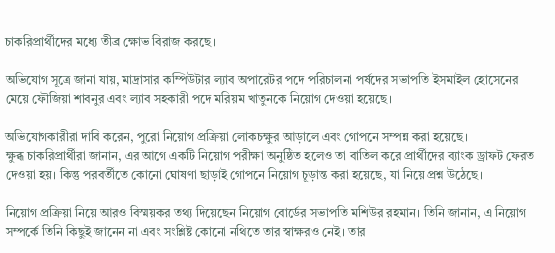চাকরিপ্রার্থীদের মধ্যে তীব্র ক্ষোভ বিরাজ করছে।

অভিযোগ সূত্রে জানা যায়, মাদ্রাসার কম্পিউটার ল্যাব অপারেটর পদে পরিচালনা পর্ষদের সভাপতি ইসমাইল হোসেনের মেয়ে ফৌজিয়া শাবনুর এবং ল্যাব সহকারী পদে মরিয়ম খাতুনকে নিয়োগ দেওয়া হয়েছে।

অভিযোগকারীরা দাবি করেন, পুরো নিয়োগ প্রক্রিয়া লোকচক্ষুর আড়ালে এবং গোপনে সম্পন্ন করা হয়েছে।
ক্ষুব্ধ চাকরিপ্রার্থীরা জানান, এর আগে একটি নিয়োগ পরীক্ষা অনুষ্ঠিত হলেও তা বাতিল করে প্রার্থীদের ব্যাংক ড্রাফট ফেরত দেওয়া হয়। কিন্তু পরবর্তীতে কোনো ঘোষণা ছাড়াই গোপনে নিয়োগ চূড়ান্ত করা হয়েছে, যা নিয়ে প্রশ্ন উঠেছে।

নিয়োগ প্রক্রিয়া নিয়ে আরও বিস্ময়কর তথ্য দিয়েছেন নিয়োগ বোর্ডের সভাপতি মশিউর রহমান। তিনি জানান, এ নিয়োগ সম্পর্কে তিনি কিছুই জানেন না এবং সংশ্লিষ্ট কোনো নথিতে তার স্বাক্ষরও নেই। তার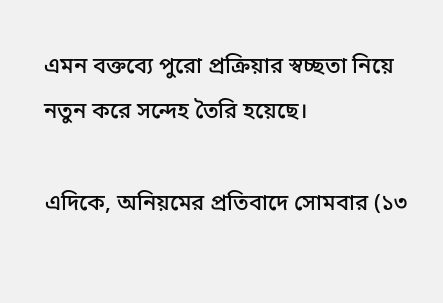এমন বক্তব্যে পুরো প্রক্রিয়ার স্বচ্ছতা নিয়ে নতুন করে সন্দেহ তৈরি হয়েছে।

এদিকে, অনিয়মের প্রতিবাদে সোমবার (১৩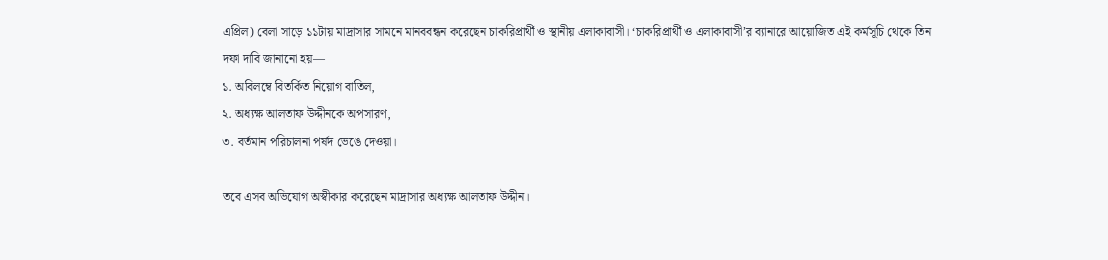এপ্রিল) বেলা সাড়ে ১১টায় মাদ্রাসার সামনে মানববন্ধন করেছেন চাকরিপ্রার্থী ও স্থানীয় এলাকাবাসী। ‘চাকরিপ্রার্থী ও এলাকাবাসী’র ব্যানারে আয়োজিত এই কর্মসূচি থেকে তিন দফা দাবি জানানো হয়—
১. অবিলম্বে বিতর্কিত নিয়োগ বাতিল,
২. অধ্যক্ষ আলতাফ উদ্দীনকে অপসারণ,
৩. বর্তমান পরিচালনা পর্ষদ ভেঙে দেওয়া।

তবে এসব অভিযোগ অস্বীকার করেছেন মাদ্রাসার অধ্যক্ষ আলতাফ উদ্দীন।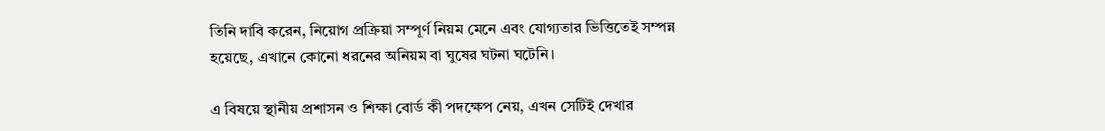তিনি দাবি করেন, নিয়োগ প্রক্রিয়া সম্পূর্ণ নিয়ম মেনে এবং যোগ্যতার ভিত্তিতেই সম্পন্ন হয়েছে, এখানে কোনো ধরনের অনিয়ম বা ঘুষের ঘটনা ঘটেনি।

এ বিষয়ে স্থানীয় প্রশাসন ও শিক্ষা বোর্ড কী পদক্ষেপ নেয়, এখন সেটিই দেখার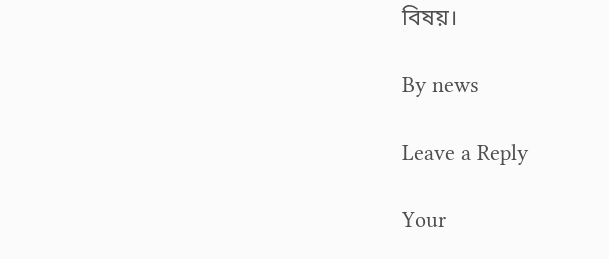বিষয়।

By news

Leave a Reply

Your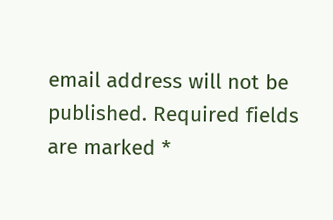email address will not be published. Required fields are marked *